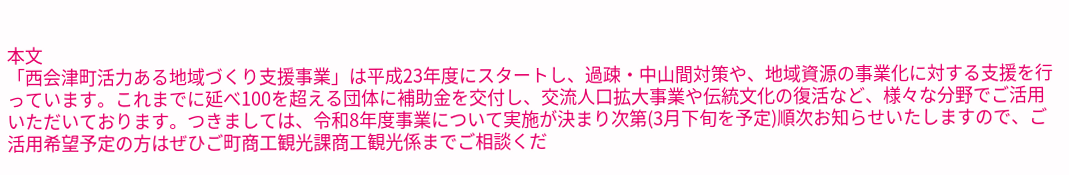本文
「西会津町活力ある地域づくり支援事業」は平成23年度にスタートし、過疎・中山間対策や、地域資源の事業化に対する支援を行っています。これまでに延べ100を超える団体に補助金を交付し、交流人口拡大事業や伝統文化の復活など、様々な分野でご活用いただいております。つきましては、令和8年度事業について実施が決まり次第(3月下旬を予定)順次お知らせいたしますので、ご活用希望予定の方はぜひご町商工観光課商工観光係までご相談くだ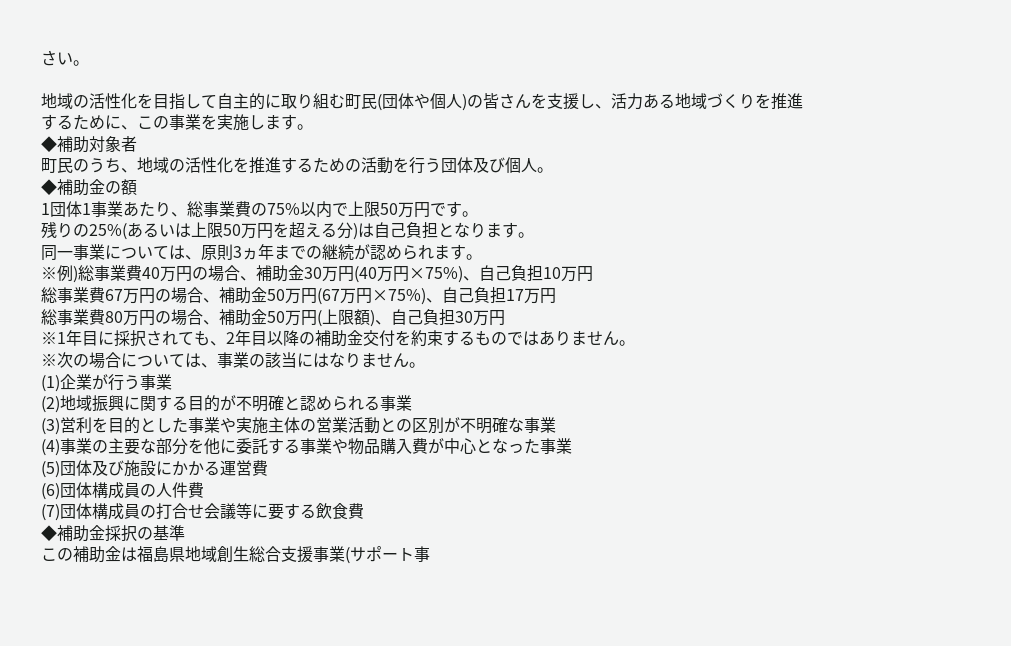さい。

地域の活性化を目指して自主的に取り組む町民(団体や個人)の皆さんを支援し、活力ある地域づくりを推進するために、この事業を実施します。
◆補助対象者
町民のうち、地域の活性化を推進するための活動を行う団体及び個人。
◆補助金の額
1団体1事業あたり、総事業費の75%以内で上限50万円です。
残りの25%(あるいは上限50万円を超える分)は自己負担となります。
同一事業については、原則3ヵ年までの継続が認められます。
※例)総事業費40万円の場合、補助金30万円(40万円×75%)、自己負担10万円
総事業費67万円の場合、補助金50万円(67万円×75%)、自己負担17万円
総事業費80万円の場合、補助金50万円(上限額)、自己負担30万円
※1年目に採択されても、2年目以降の補助金交付を約束するものではありません。
※次の場合については、事業の該当にはなりません。
(1)企業が行う事業
(2)地域振興に関する目的が不明確と認められる事業
(3)営利を目的とした事業や実施主体の営業活動との区別が不明確な事業
(4)事業の主要な部分を他に委託する事業や物品購入費が中心となった事業
(5)団体及び施設にかかる運営費
(6)団体構成員の人件費
(7)団体構成員の打合せ会議等に要する飲食費
◆補助金採択の基準
この補助金は福島県地域創生総合支援事業(サポート事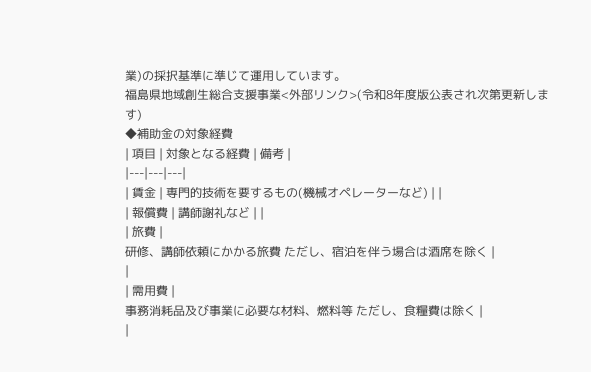業)の採択基準に準じて運用しています。
福島県地域創生総合支援事業<外部リンク>(令和8年度版公表され次第更新します)
◆補助金の対象経費
| 項目 | 対象となる経費 | 備考 |
|---|---|---|
| 賃金 | 専門的技術を要するもの(機械オペレーターなど) | |
| 報償費 | 講師謝礼など | |
| 旅費 |
研修、講師依頼にかかる旅費 ただし、宿泊を伴う場合は酒席を除く |
|
| 需用費 |
事務消耗品及び事業に必要な材料、燃料等 ただし、食糧費は除く |
|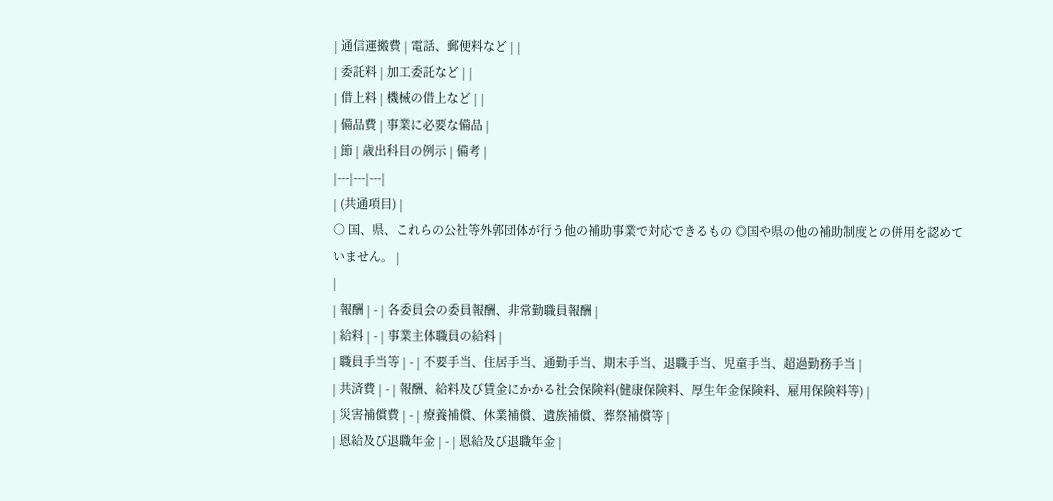| 通信運搬費 | 電話、郵便料など | |
| 委託料 | 加工委託など | |
| 借上料 | 機械の借上など | |
| 備品費 | 事業に必要な備品 |
| 節 | 歳出科目の例示 | 備考 |
|---|---|---|
| (共通項目) |
○ 国、県、これらの公社等外郭団体が行う他の補助事業で対応できるもの ◎国や県の他の補助制度との併用を認めていません。 |
|
| 報酬 | - | 各委員会の委員報酬、非常勤職員報酬 |
| 給料 | - | 事業主体職員の給料 |
| 職員手当等 | - | 不要手当、住居手当、通勤手当、期末手当、退職手当、児童手当、超過勤務手当 |
| 共済費 | - | 報酬、給料及び賃金にかかる社会保険料(健康保険料、厚生年金保険料、雇用保険料等) |
| 災害補償費 | - | 療養補償、休業補償、遺族補償、葬祭補償等 |
| 恩給及び退職年金 | - | 恩給及び退職年金 |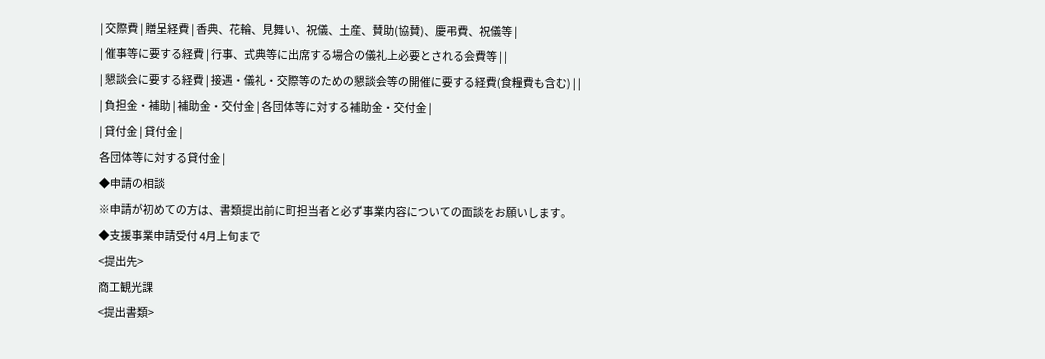| 交際費 | 贈呈経費 | 香典、花輪、見舞い、祝儀、土産、賛助(協賛)、慶弔費、祝儀等 |
| 催事等に要する経費 | 行事、式典等に出席する場合の儀礼上必要とされる会費等 | |
| 懇談会に要する経費 | 接遇・儀礼・交際等のための懇談会等の開催に要する経費(食糧費も含む) | |
| 負担金・補助 | 補助金・交付金 | 各団体等に対する補助金・交付金 |
| 貸付金 | 貸付金 |
各団体等に対する貸付金 |
◆申請の相談
※申請が初めての方は、書類提出前に町担当者と必ず事業内容についての面談をお願いします。
◆支援事業申請受付 4月上旬まで
<提出先>
商工観光課
<提出書類>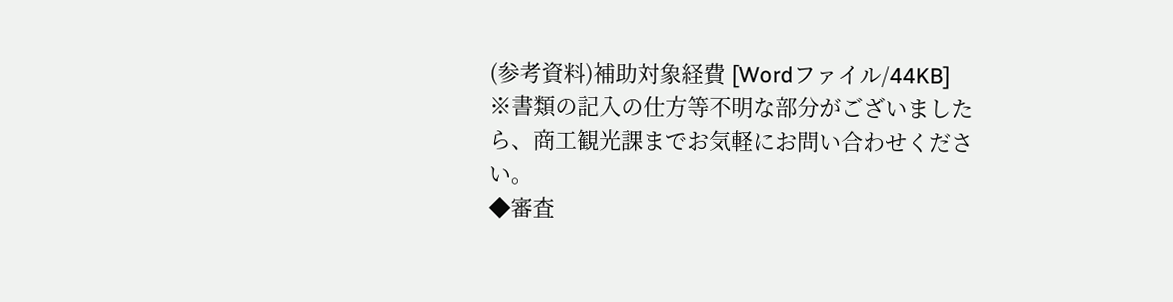(参考資料)補助対象経費 [Wordファイル/44KB]
※書類の記入の仕方等不明な部分がございましたら、商工観光課までお気軽にお問い合わせください。
◆審査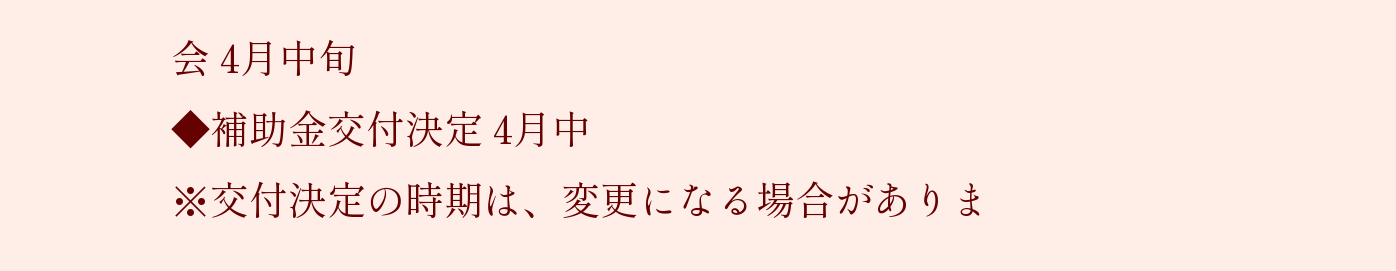会 4月中旬
◆補助金交付決定 4月中
※交付決定の時期は、変更になる場合がありま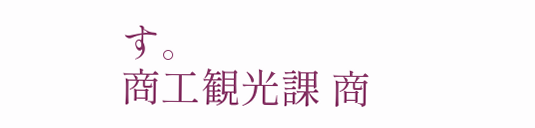す。
商工観光課 商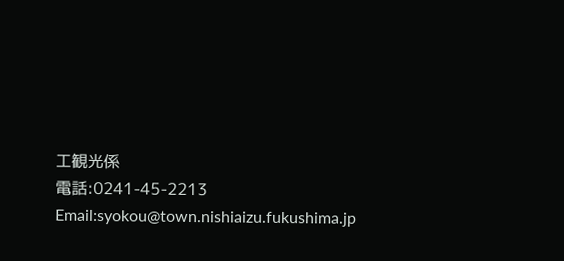工観光係
電話:0241-45-2213 Email:syokou@town.nishiaizu.fukushima.jp